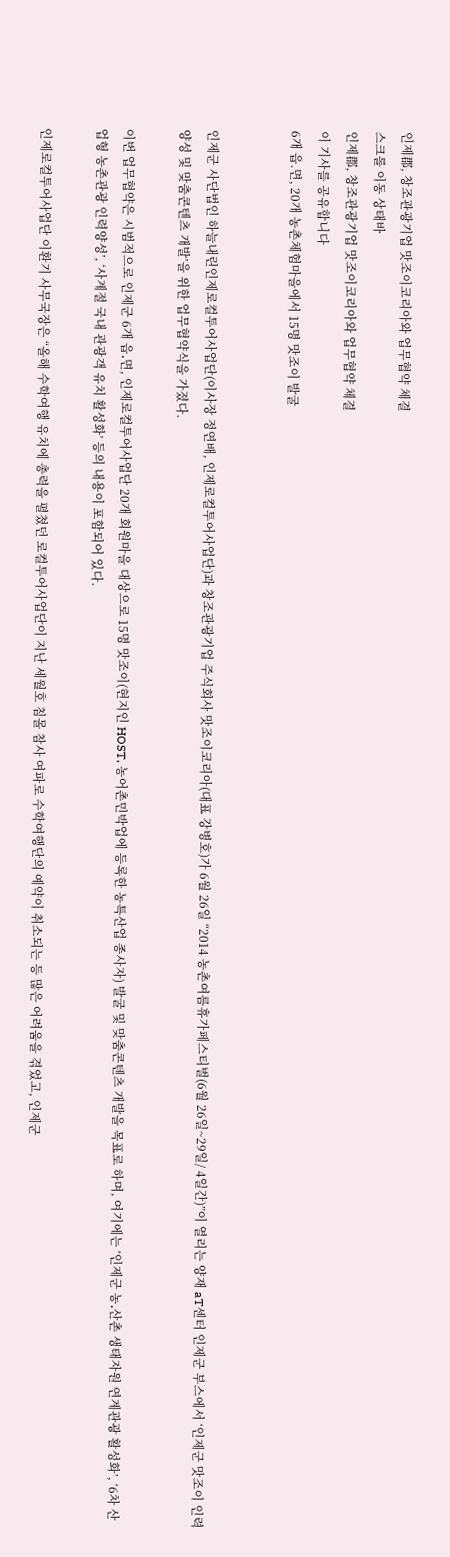인제郡, 창조관광기업 맛조이코리아와 업무협약 체결
스크롤 이동 상태바
인제郡, 창조관광기업 맛조이코리아와 업무협약 체결
이 기사를 공유합니다
6개 읍.면, 20개 농촌체험마을에서 15명 맛조이 발굴


인제군 사단법인 하늘내린인제로컬투어사업단(이사장 정연배, 인제로컬투어사업단)과 창조관광기업 주식회사 맛조이코리아(대표 강병호)가 6월 26일 “2014 농촌여름휴가페스티벌(6월 26일~29일/ 4일간)”이 열리는 양재 aT센터 인제군 부스에서 ‘인제군 맛조이 인력양성 및 맞춤콘텐츠 개발’을 위한 업무협약식을 가졌다.

이번 업무협약은 시범적으로 인제군 6개 읍․면, 인제로컬투어사업단 20개 회원마을 대상으로 15명 맛조이(현지인 HOST, 농어촌민박업에 등록한 농특산업 종사자) 발굴 및 맞춤콘텐츠 개발을 목표로 하며, 여기에는 ‘인제군 농․산촌 생태자원 연계관광 활성화’, ‘6차 산업형 농촌관광 인력양성’, ‘사계절 국내 관광객 유치 활성화’ 등의 내용이 포함되어 있다.

인제로컬투어사업단 이환기 사무국장은 “올해 수학여행 유치에 총력을 펼쳤던 로컬투어사업단이 지난 세월호 침몰 참사 여파로 수학여행단의 예약이 취소되는 등 많은 어려움을 겪었고, 인제군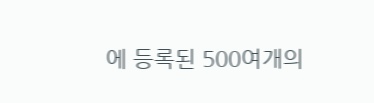에 등록된 500여개의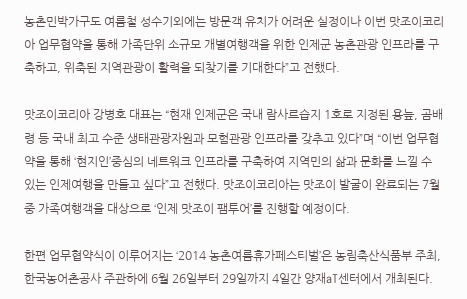농촌민박가구도 여름철 성수기외에는 방문객 유치가 어려운 실정이나 이번 맛조이코리아 업무협약을 통해 가족단위 소규모 개별여행객을 위한 인제군 농촌관광 인프라를 구축하고, 위축된 지역관광이 활력을 되찾기를 기대한다”고 전했다.

맛조이코리아 강병호 대표는 “현재 인제군은 국내 람사르습지 1호로 지정된 용늪, 곰배령 등 국내 최고 수준 생태관광자원과 모험관광 인프라를 갖추고 있다”며 “이번 업무협약을 통해 ‘현지인’중심의 네트워크 인프라를 구축하여 지역민의 삶과 문화를 느낄 수 있는 인제여행을 만들고 싶다”고 전했다. 맛조이코리아는 맛조이 발굴이 완료되는 7월 중 가족여행객을 대상으로 ‘인제 맛조이 팸투어’를 진행할 예정이다.

한편 업무협약식이 이루어지는 ‘2014 농촌여름휴가페스티벌’은 농림축산식품부 주최, 한국농어촌공사 주관하에 6월 26일부터 29일까지 4일간 양재aT센터에서 개최된다.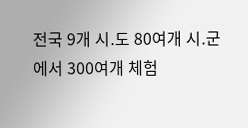전국 9개 시․도 80여개 시․군에서 300여개 체험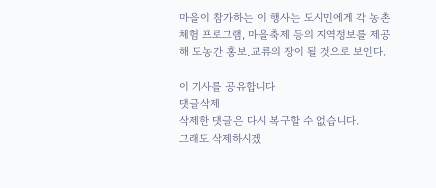마을이 참가하는 이 행사는 도시민에게 각 농촌체험 프로그램, 마을축제 등의 지역정보를 제공해 도농간 홍보․교류의 장이 될 것으로 보인다.

이 기사를 공유합니다
댓글삭제
삭제한 댓글은 다시 복구할 수 없습니다.
그래도 삭제하시겠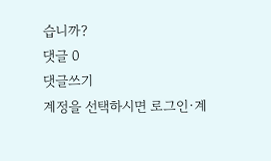습니까?
댓글 0
댓글쓰기
계정을 선택하시면 로그인·계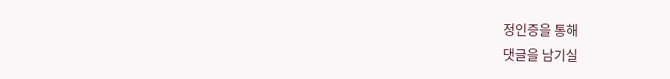정인증을 통해
댓글을 남기실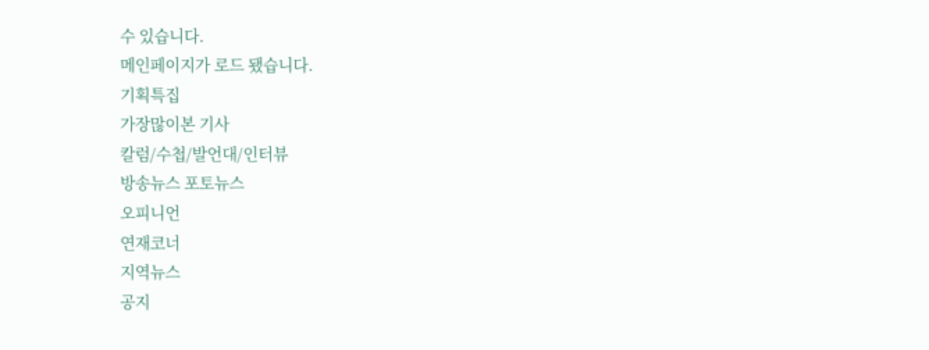수 있습니다.
메인페이지가 로드 됐습니다.
기획특집
가장많이본 기사
칼럼/수첩/발언대/인터뷰
방송뉴스 포토뉴스
오피니언
연재코너
지역뉴스
공지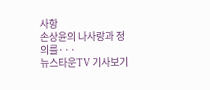사항
손상윤의 나사랑과 정의를···
뉴스타운TV 기사보기